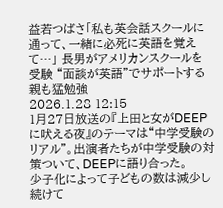益若つばさ「私も英会話スクールに通って、一緒に必死に英語を覚えて…」 長男がアメリカンスクールを受験 “面談が英語”でサポートする親も猛勉強
2026.1.28 12:15
1月27日放送の『上田と女がDEEPに吠える夜』のテーマは“中学受験のリアル”。出演者たちが中学受験の対策ついて、DEEPに語り合った。
少子化によって子どもの数は減少し続けて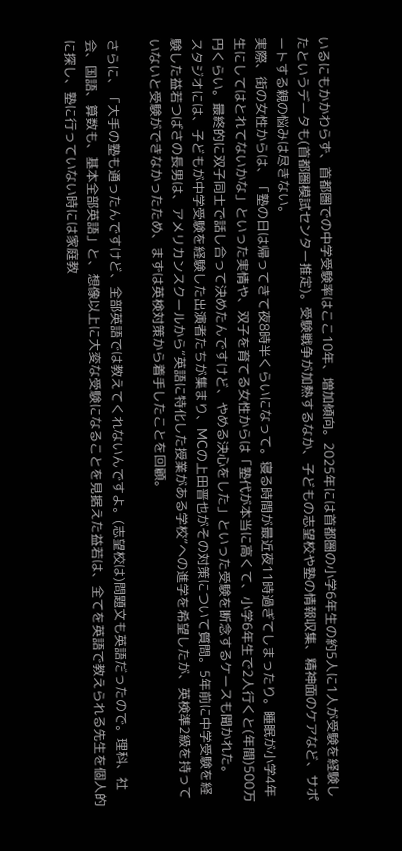いるにもかかわらず、首都圏での中学受験率はここ10年、増加傾向。2025年には首都圏の小学6年生の約5人に1人が受験を経験したというデータも(首都圏模試センター推定)。受験戦争が加熱するなか、子どもの志望校や塾の情報収集、精神面のケアなど、サポートする親の悩みは尽きない。
実際、街の女性からは、「塾の日は帰ってきて夜8時半くらいになって。寝る時間が最近夜11時過ぎてしまったり。睡眠が小学4年生にしてはとれてないかな」といった実情や、双子を育てる女性からは「塾代が本当に高くて、小学6年生で2人行くと(年間)500万円くらい。最終的に双子同士で話し合って決めたんですけど、やめる決心をした」といった受験を断念するケースも聞かれた。
スタジオには、子どもが中学受験を経験した出演者たちが集まり、MCの上田晋也がその対策について質問。5年前に中学受験を経験した益若つばさの長男は、アメリカンスクールから“英語に特化した授業がある学校”への進学を希望したが、英検準2級を持っていないと受験ができなかったため、まずは英検対策から着手したことを回顧。

さらに、「大手の塾も通ったんですけど、全部英語では教えてくれないんですよ。(志望校は)問題文も英語だったので。理科、社会、国語、算数も、基本全部英語」と、想像以上に大変な受験になることを見据えた益若は、全てを英語で教えられる先生を個人的に探し、塾に行っていない時には家庭教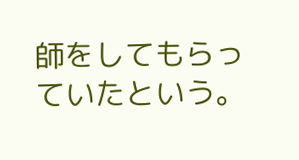師をしてもらっていたという。